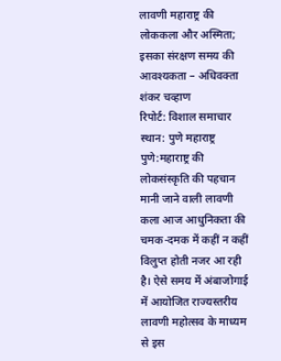लावणी महाराष्ट्र की लोककला और अस्मिता; इसका संरक्षण समय की आवश्यकता – अधिवक्ता शंकर चव्हाण
रिपोर्ट: विशाल समाचार
स्थान: पुणे महाराष्ट्र
पुणे:महाराष्ट्र की लोकसंस्कृति की पहचान मानी जाने वाली लावणी कला आज आधुनिकता की चमक-दमक में कहीं न कहीं विलुप्त होती नजर आ रही है। ऐसे समय में अंबाजोगाई में आयोजित राज्यस्तरीय लावणी महोत्सव के माध्यम से इस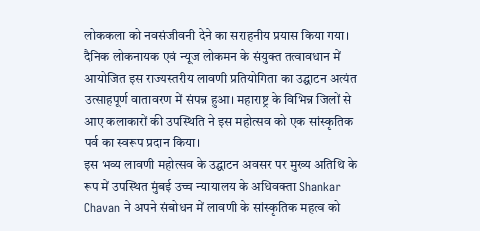लोककला को नवसंजीवनी देने का सराहनीय प्रयास किया गया। दैनिक लोकनायक एवं न्यूज लोकमन के संयुक्त तत्वावधान में आयोजित इस राज्यस्तरीय लावणी प्रतियोगिता का उद्घाटन अत्यंत उत्साहपूर्ण वातावरण में संपन्न हुआ। महाराष्ट्र के विभिन्न जिलों से आए कलाकारों की उपस्थिति ने इस महोत्सव को एक सांस्कृतिक पर्व का स्वरूप प्रदान किया।
इस भव्य लावणी महोत्सव के उद्घाटन अवसर पर मुख्य अतिथि के रूप में उपस्थित मुंबई उच्च न्यायालय के अधिवक्ता Shankar Chavan ने अपने संबोधन में लावणी के सांस्कृतिक महत्व को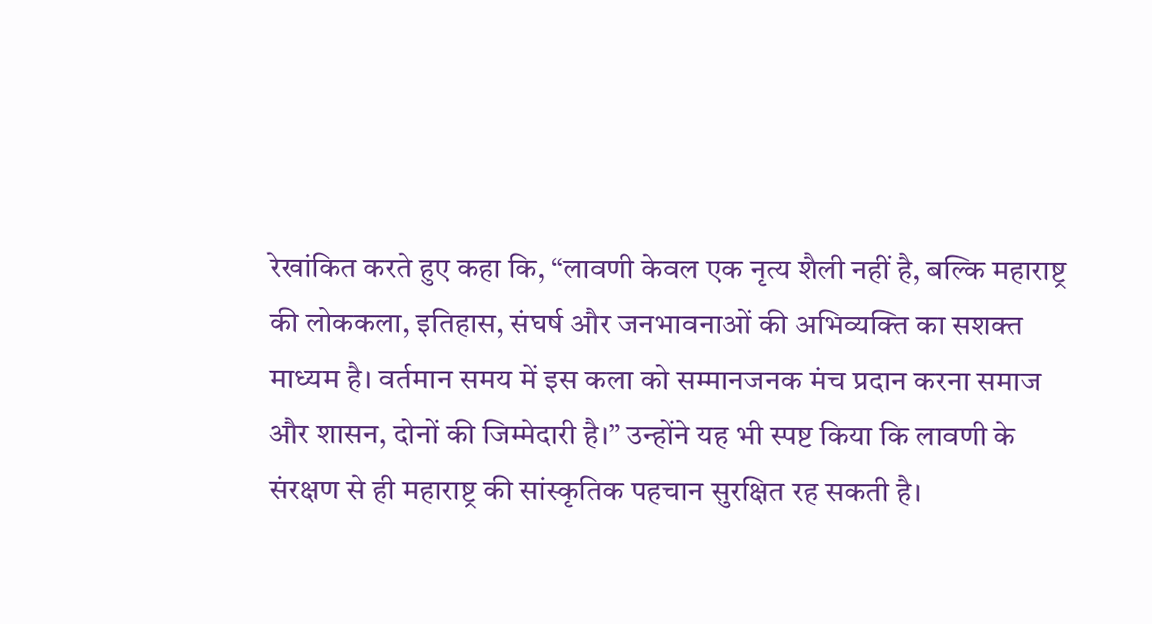रेखांकित करते हुए कहा कि, “लावणी केवल एक नृत्य शैली नहीं है, बल्कि महाराष्ट्र की लोककला, इतिहास, संघर्ष और जनभावनाओं की अभिव्यक्ति का सशक्त माध्यम है। वर्तमान समय में इस कला को सम्मानजनक मंच प्रदान करना समाज और शासन, दोनों की जिम्मेदारी है।” उन्होंने यह भी स्पष्ट किया कि लावणी के संरक्षण से ही महाराष्ट्र की सांस्कृतिक पहचान सुरक्षित रह सकती है।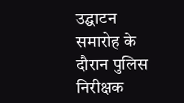उद्घाटन समारोह के दौरान पुलिस निरीक्षक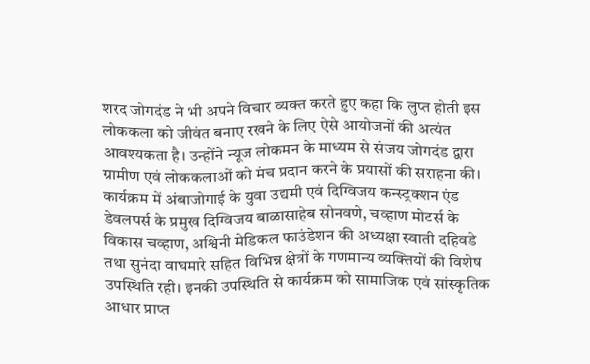शरद जोगदंड ने भी अपने विचार व्यक्त करते हुए कहा कि लुप्त होती इस लोककला को जीवंत बनाए रखने के लिए ऐसे आयोजनों की अत्यंत आवश्यकता है। उन्होंने न्यूज लोकमन के माध्यम से संजय जोगदंड द्वारा ग्रामीण एवं लोककलाओं को मंच प्रदान करने के प्रयासों की सराहना की।
कार्यक्रम में अंबाजोगाई के युवा उद्यमी एवं दिग्विजय कन्स्ट्रक्शन एंड डेवलपर्स के प्रमुख दिग्विजय बाळासाहेब सोनवणे, चव्हाण मोटर्स के विकास चव्हाण, अश्विनी मेडिकल फाउंडेशन की अध्यक्षा स्वाती दहिवडे तथा सुनंदा वाघमारे सहित विभिन्न क्षेत्रों के गणमान्य व्यक्तियों की विशेष उपस्थिति रही। इनकी उपस्थिति से कार्यक्रम को सामाजिक एवं सांस्कृतिक आधार प्राप्त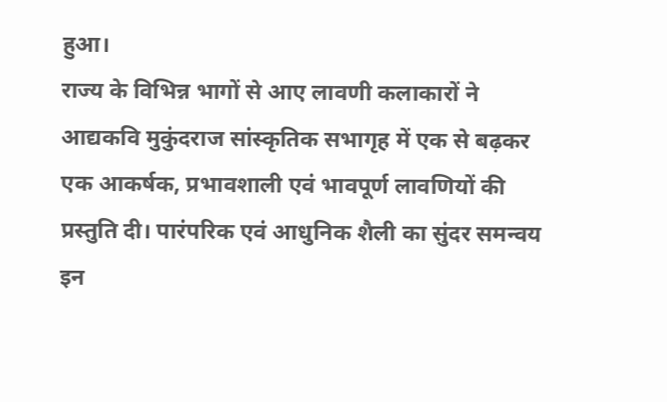हुआ।
राज्य के विभिन्न भागों से आए लावणी कलाकारों ने आद्यकवि मुकुंदराज सांस्कृतिक सभागृह में एक से बढ़कर एक आकर्षक, प्रभावशाली एवं भावपूर्ण लावणियों की प्रस्तुति दी। पारंपरिक एवं आधुनिक शैली का सुंदर समन्वय इन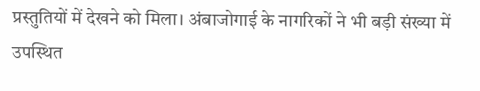प्रस्तुतियों में देखने को मिला। अंबाजोगाई के नागरिकों ने भी बड़ी संख्या में उपस्थित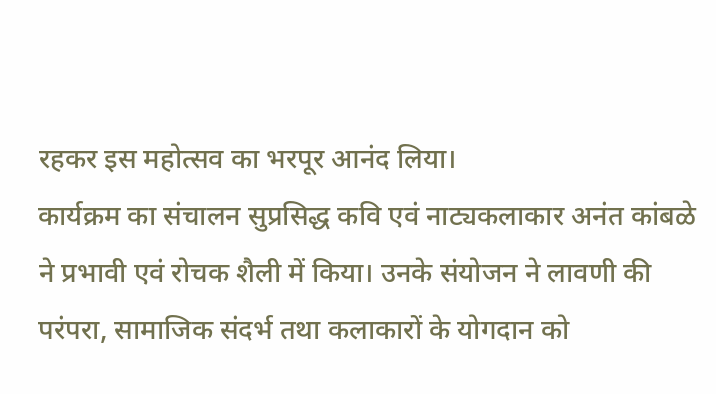रहकर इस महोत्सव का भरपूर आनंद लिया।
कार्यक्रम का संचालन सुप्रसिद्ध कवि एवं नाट्यकलाकार अनंत कांबळे ने प्रभावी एवं रोचक शैली में किया। उनके संयोजन ने लावणी की परंपरा, सामाजिक संदर्भ तथा कलाकारों के योगदान को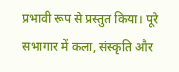प्रभावी रूप से प्रस्तुत किया। पूरे सभागार में कला, संस्कृति और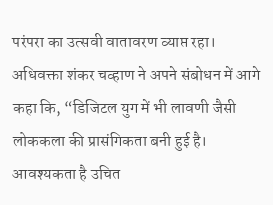परंपरा का उत्सवी वातावरण व्याप्त रहा।
अधिवक्ता शंकर चव्हाण ने अपने संबोधन में आगे कहा कि, “डिजिटल युग में भी लावणी जैसी लोककला की प्रासंगिकता बनी हुई है। आवश्यकता है उचित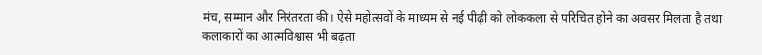मंच, सम्मान और निरंतरता की। ऐसे महोत्सवों के माध्यम से नई पीढ़ी को लोककला से परिचित होने का अवसर मिलता है तथा कलाकारों का आत्मविश्वास भी बढ़ता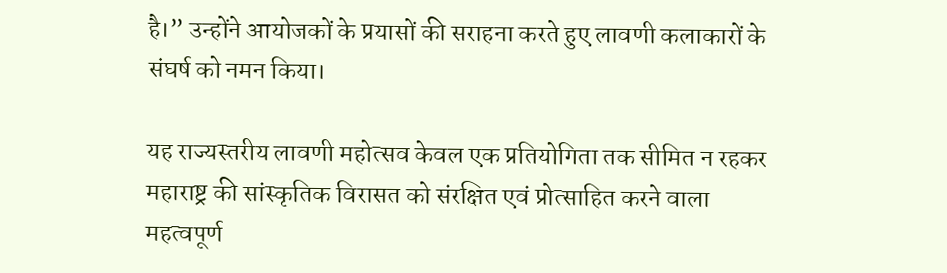है।” उन्होंने आयोजकों के प्रयासों की सराहना करते हुए लावणी कलाकारों के संघर्ष को नमन किया।

यह राज्यस्तरीय लावणी महोत्सव केवल एक प्रतियोगिता तक सीमित न रहकर महाराष्ट्र की सांस्कृतिक विरासत को संरक्षित एवं प्रोत्साहित करने वाला महत्वपूर्ण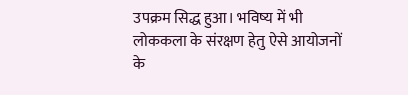उपक्रम सिद्ध हुआ। भविष्य में भी लोककला के संरक्षण हेतु ऐसे आयोजनों के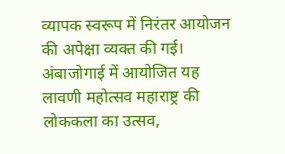व्यापक स्वरूप में निरंतर आयोजन की अपेक्षा व्यक्त की गई। अंबाजोगाई में आयोजित यह लावणी महोत्सव महाराष्ट्र की लोककला का उत्सव,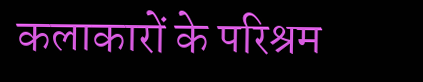कलाकारों के परिश्रम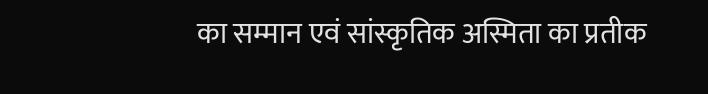का सम्मान एवं सांस्कृतिक अस्मिता का प्रतीक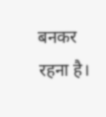बनकर रहना है।